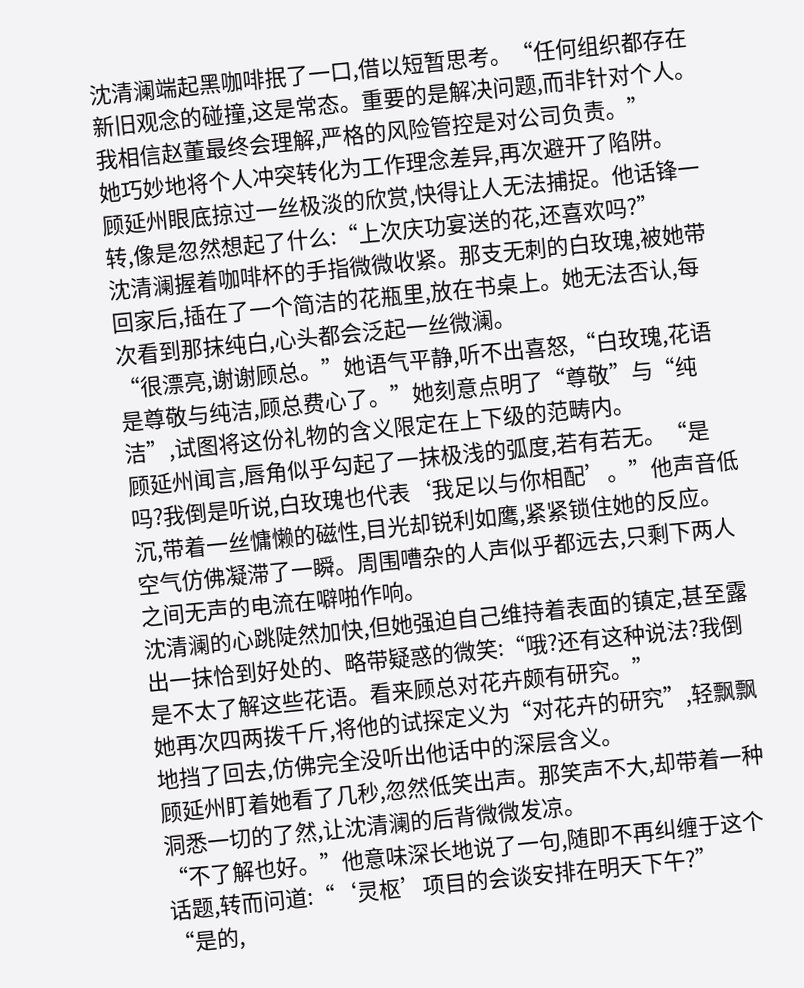沈清澜端起黑咖啡抿了一口,借以短暂思考。“任何组织都存在新旧观念的碰撞,这是常态。重要的是解决问题,而非针对个人。我相信赵董最终会理解,严格的风险管控是对公司负责。”
她巧妙地将个人冲突转化为工作理念差异,再次避开了陷阱。
顾延州眼底掠过一丝极淡的欣赏,快得让人无法捕捉。他话锋一转,像是忽然想起了什么:“上次庆功宴送的花,还喜欢吗?”
沈清澜握着咖啡杯的手指微微收紧。那支无刺的白玫瑰,被她带回家后,插在了一个简洁的花瓶里,放在书桌上。她无法否认,每次看到那抹纯白,心头都会泛起一丝微澜。
“很漂亮,谢谢顾总。”她语气平静,听不出喜怒,“白玫瑰,花语是尊敬与纯洁,顾总费心了。”她刻意点明了“尊敬”与“纯洁”,试图将这份礼物的含义限定在上下级的范畴内。
顾延州闻言,唇角似乎勾起了一抹极浅的弧度,若有若无。“是吗?我倒是听说,白玫瑰也代表‘我足以与你相配’。”他声音低沉,带着一丝慵懒的磁性,目光却锐利如鹰,紧紧锁住她的反应。
空气仿佛凝滞了一瞬。周围嘈杂的人声似乎都远去,只剩下两人之间无声的电流在噼啪作响。
沈清澜的心跳陡然加快,但她强迫自己维持着表面的镇定,甚至露出一抹恰到好处的、略带疑惑的微笑:“哦?还有这种说法?我倒是不太了解这些花语。看来顾总对花卉颇有研究。”
她再次四两拨千斤,将他的试探定义为“对花卉的研究”,轻飘飘地挡了回去,仿佛完全没听出他话中的深层含义。
顾延州盯着她看了几秒,忽然低笑出声。那笑声不大,却带着一种洞悉一切的了然,让沈清澜的后背微微发凉。
“不了解也好。”他意味深长地说了一句,随即不再纠缠于这个话题,转而问道:“‘灵枢’项目的会谈安排在明天下午?”
“是的,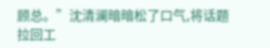顾总。”沈清澜暗暗松了口气,将话题拉回工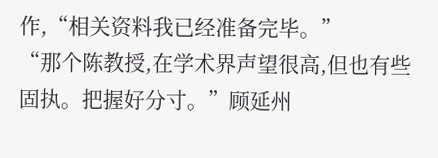作,“相关资料我已经准备完毕。”
“那个陈教授,在学术界声望很高,但也有些固执。把握好分寸。”顾延州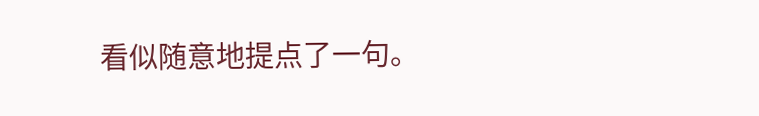看似随意地提点了一句。